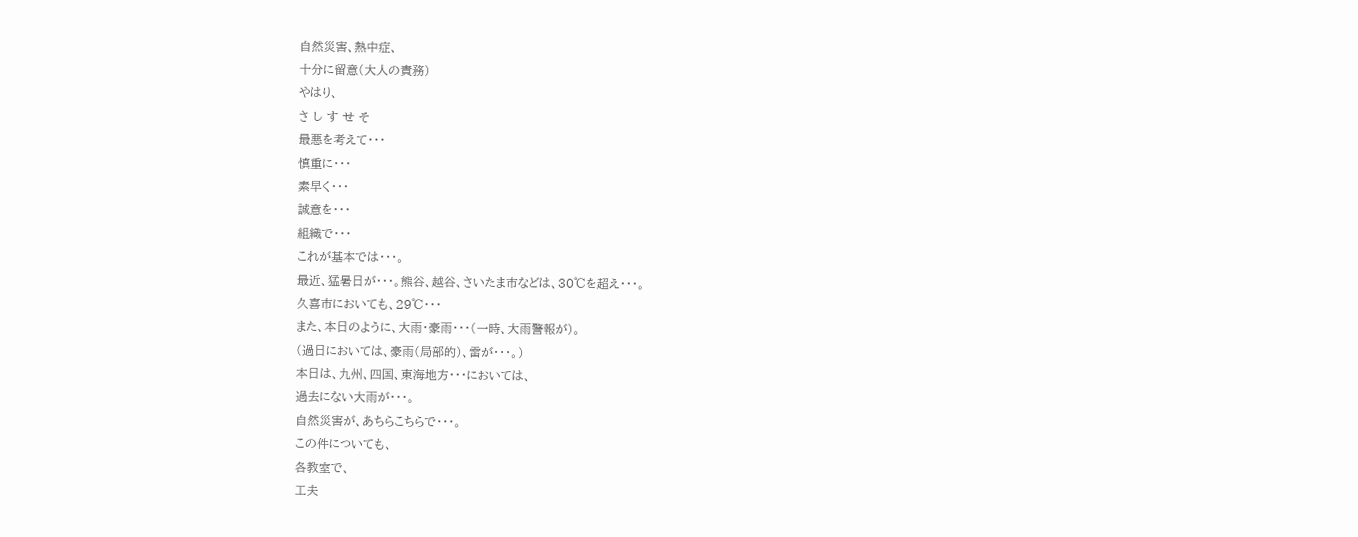自然災害、熱中症、
十分に留意(大人の責務)
やはり、
さ し す せ そ
最悪を考えて・・・
慎重に・・・
素早く・・・
誠意を・・・
組織で・・・
これが基本では・・・。
最近、猛暑日が・・・。熊谷、越谷、さいたま市などは、30℃を超え・・・。
久喜市においても、29℃・・・
また、本日のように、大雨・豪雨・・・(一時、大雨警報が)。
(過日においては、豪雨(局部的)、雷が・・・。)
本日は、九州、四国、東海地方・・・においては、
過去にない大雨が・・・。
自然災害が、あちらこちらで・・・。
この件についても、
各教室で、
工夫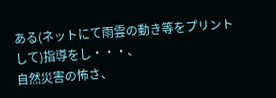ある(ネットにて雨雲の動き等をプリントして)指導をし・・・、
自然災害の怖さ、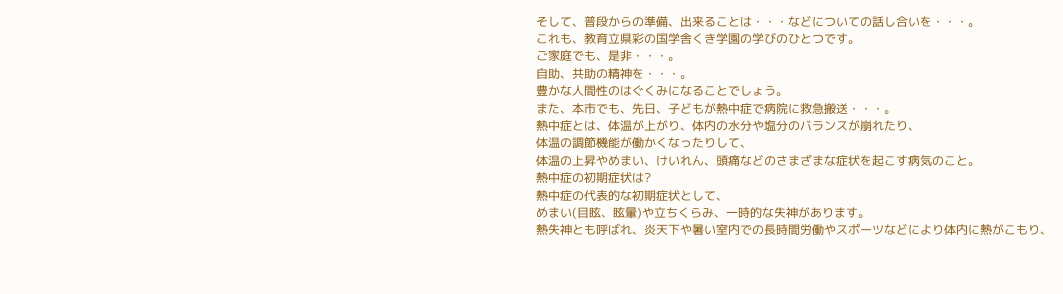そして、普段からの準備、出来ることは・・・などについての話し合いを・・・。
これも、教育立県彩の国学舎くき学園の学びのひとつです。
ご家庭でも、是非・・・。
自助、共助の精神を・・・。
豊かな人間性のはぐくみになることでしょう。
また、本市でも、先日、子どもが熱中症で病院に救急搬送・・・。
熱中症とは、体温が上がり、体内の水分や塩分のバランスが崩れたり、
体温の調節機能が働かくなったりして、
体温の上昇やめまい、けいれん、頭痛などのさまざまな症状を起こす病気のこと。
熱中症の初期症状は?
熱中症の代表的な初期症状として、
めまい(目眩、眩暈)や立ちくらみ、一時的な失神があります。
熱失神とも呼ばれ、炎天下や暑い室内での長時間労働やスポーツなどにより体内に熱がこもり、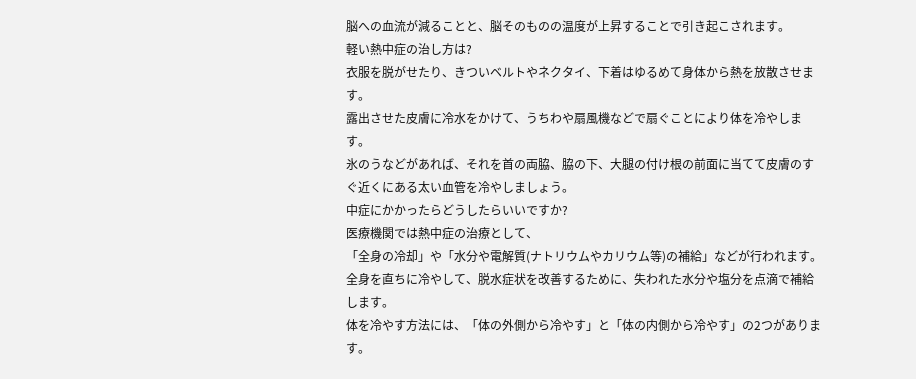脳への血流が減ることと、脳そのものの温度が上昇することで引き起こされます。
軽い熱中症の治し方は?
衣服を脱がせたり、きついベルトやネクタイ、下着はゆるめて身体から熱を放散させます。
露出させた皮膚に冷水をかけて、うちわや扇風機などで扇ぐことにより体を冷やします。
氷のうなどがあれば、それを首の両脇、脇の下、大腿の付け根の前面に当てて皮膚のすぐ近くにある太い血管を冷やしましょう。
中症にかかったらどうしたらいいですか?
医療機関では熱中症の治療として、
「全身の冷却」や「水分や電解質(ナトリウムやカリウム等)の補給」などが行われます。
全身を直ちに冷やして、脱水症状を改善するために、失われた水分や塩分を点滴で補給します。
体を冷やす方法には、「体の外側から冷やす」と「体の内側から冷やす」の2つがあります。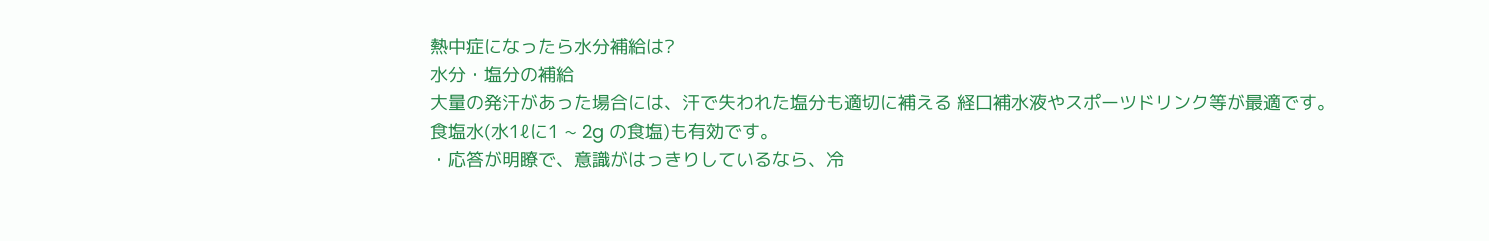熱中症になったら水分補給は?
水分・塩分の補給
大量の発汗があった場合には、汗で失われた塩分も適切に補える 経口補水液やスポーツドリンク等が最適です。
食塩水(水1ℓに1 ∼ 2g の食塩)も有効です。
・応答が明瞭で、意識がはっきりしているなら、冷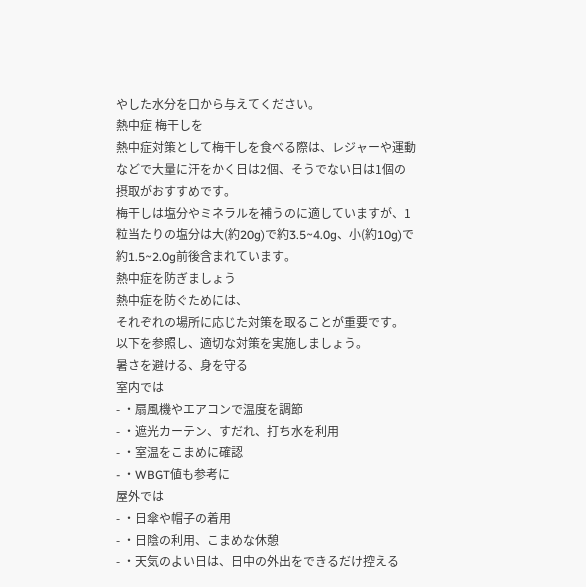やした水分を口から与えてください。
熱中症 梅干しを
熱中症対策として梅干しを食べる際は、レジャーや運動などで大量に汗をかく日は2個、そうでない日は1個の摂取がおすすめです。
梅干しは塩分やミネラルを補うのに適していますが、1粒当たりの塩分は大(約20g)で約3.5~4.0g、小(約10g)で約1.5~2.0g前後含まれています。
熱中症を防ぎましょう
熱中症を防ぐためには、
それぞれの場所に応じた対策を取ることが重要です。
以下を参照し、適切な対策を実施しましょう。
暑さを避ける、身を守る
室内では
- ・扇風機やエアコンで温度を調節
- ・遮光カーテン、すだれ、打ち水を利用
- ・室温をこまめに確認
- ・WBGT値も参考に
屋外では
- ・日傘や帽子の着用
- ・日陰の利用、こまめな休憩
- ・天気のよい日は、日中の外出をできるだけ控える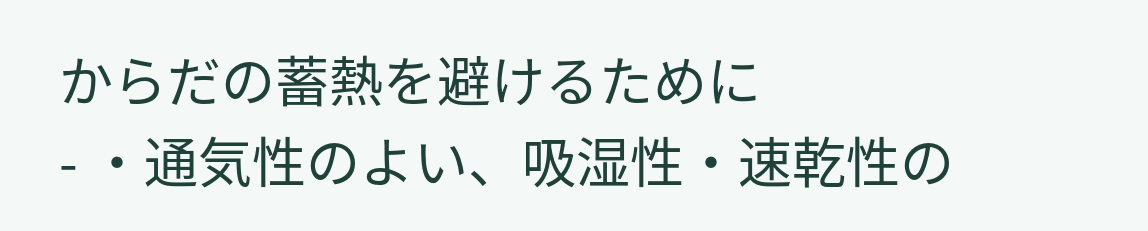からだの蓄熱を避けるために
- ・通気性のよい、吸湿性・速乾性の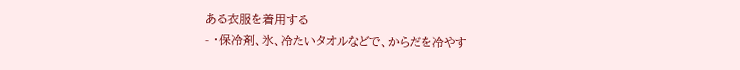ある衣服を着用する
- ・保冷剤、氷、冷たいタオルなどで、からだを冷やす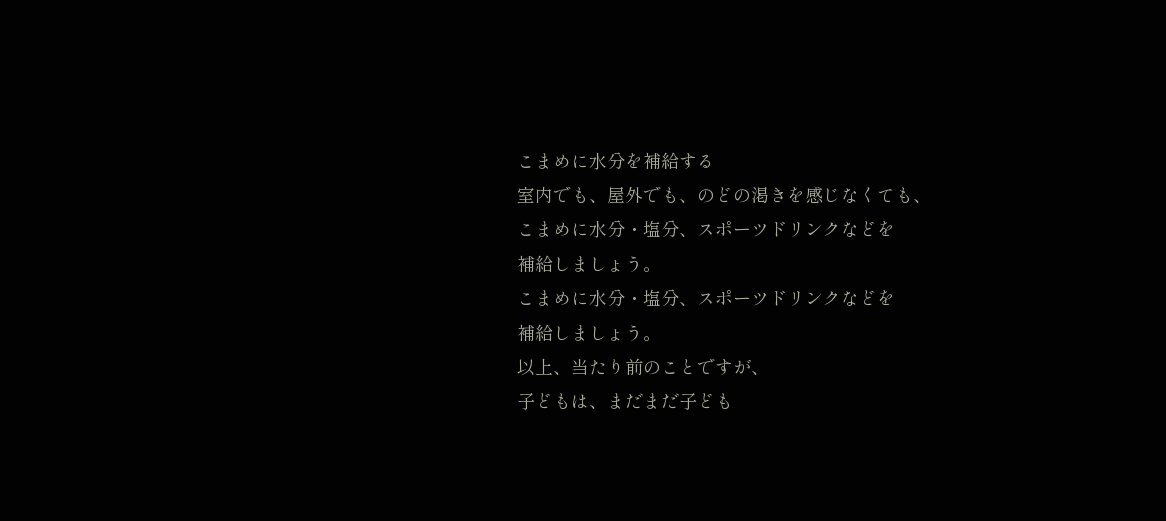こまめに水分を補給する
室内でも、屋外でも、のどの渇きを感じなくても、
こまめに水分・塩分、スポーツドリンクなどを
補給しましょう。
こまめに水分・塩分、スポーツドリンクなどを
補給しましょう。
以上、当たり前のことですが、
子どもは、まだまだ子ども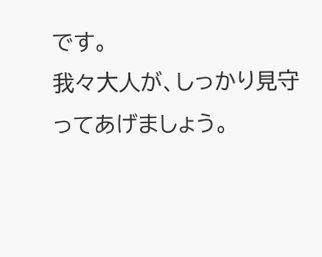です。
我々大人が、しっかり見守ってあげましょう。